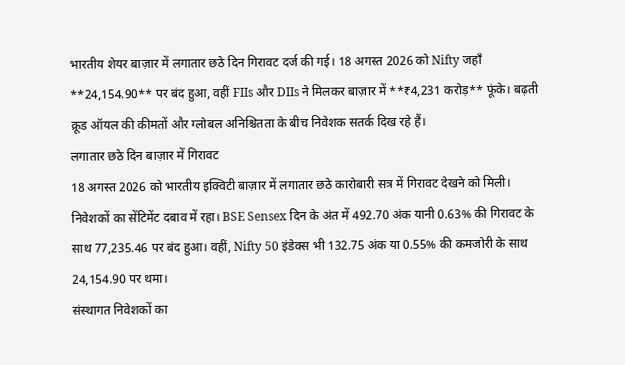भारतीय शेयर बाज़ार में लगातार छठे दिन गिरावट दर्ज की गई। 18 अगस्त 2026 को Nifty जहाँ **24,154.90** पर बंद हुआ, वहीं FIIs और DIIs ने मिलकर बाज़ार में **₹4,231 करोड़** फूंके। बढ़ती क्रूड ऑयल की कीमतों और ग्लोबल अनिश्चितता के बीच निवेशक सतर्क दिख रहे हैं।
लगातार छठे दिन बाज़ार में गिरावट
18 अगस्त 2026 को भारतीय इक्विटी बाज़ार में लगातार छठे कारोबारी सत्र में गिरावट देखने को मिली। निवेशकों का सेंटिमेंट दबाव में रहा। BSE Sensex दिन के अंत में 492.70 अंक यानी 0.63% की गिरावट के साथ 77,235.46 पर बंद हुआ। वहीं, Nifty 50 इंडेक्स भी 132.75 अंक या 0.55% की कमजोरी के साथ 24,154.90 पर थमा।
संस्थागत निवेशकों का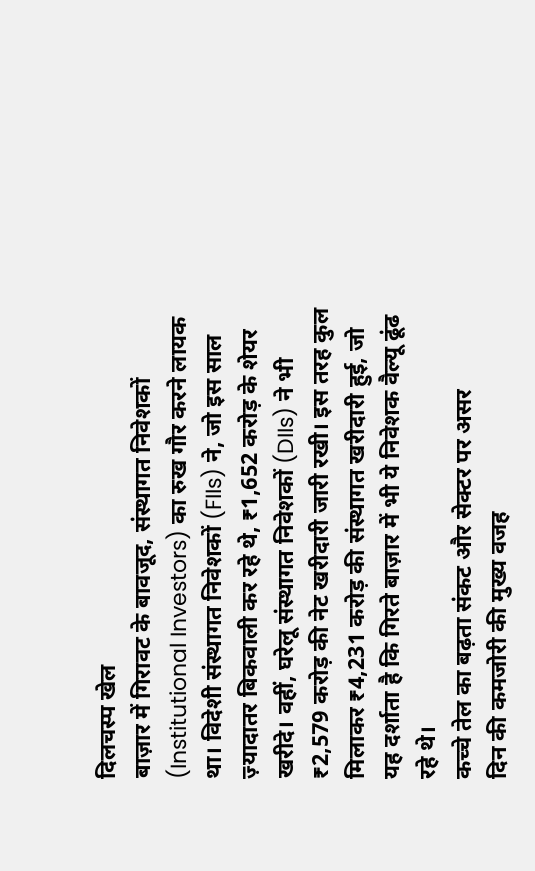दिलचस्प खेल
बाज़ार में गिरावट के बावजूद, संस्थागत निवेशकों (Institutional Investors) का रुख गौर करने लायक था। विदेशी संस्थागत निवेशकों (FIIs) ने, जो इस साल ज़्यादातर बिकवाली कर रहे थे, ₹1,652 करोड़ के शेयर खरीदे। वहीं, घरेलू संस्थागत निवेशकों (DIIs) ने भी ₹2,579 करोड़ की नेट खरीदारी जारी रखी। इस तरह कुल मिलाकर ₹4,231 करोड़ की संस्थागत खरीदारी हुई, जो यह दर्शाता है कि गिरते बाज़ार में भी ये निवेशक वैल्यू ढूंढ रहे थे।
कच्चे तेल का बढ़ता संकट और सेक्टर पर असर
दिन की कमजोरी की मुख्य वजह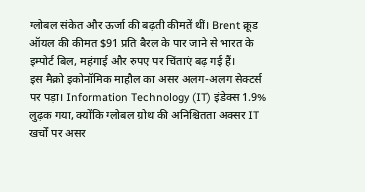ग्लोबल संकेत और ऊर्जा की बढ़ती कीमतें थीं। Brent क्रूड ऑयल की कीमत $91 प्रति बैरल के पार जाने से भारत के इम्पोर्ट बिल, महंगाई और रुपए पर चिंताएं बढ़ गई हैं।
इस मैक्रो इकोनॉमिक माहौल का असर अलग-अलग सेक्टर्स पर पड़ा। Information Technology (IT) इंडेक्स 1.9% लुढ़क गया, क्योंकि ग्लोबल ग्रोथ की अनिश्चितता अक्सर IT खर्चों पर असर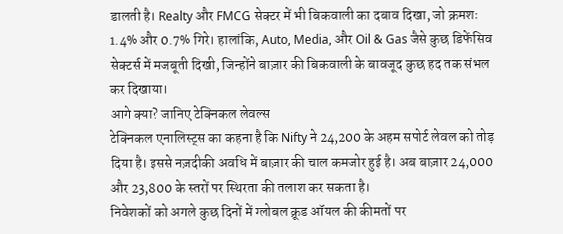डालती है। Realty और FMCG सेक्टर में भी बिकवाली का दबाव दिखा, जो क्रमशः 1.4% और 0.7% गिरे। हालांकि, Auto, Media, और Oil & Gas जैसे कुछ डिफेंसिव सेक्टर्स में मजबूती दिखी, जिन्होंने बाज़ार की बिकवाली के बावजूद कुछ हद तक संभल कर दिखाया।
आगे क्या? जानिए टेक्निकल लेवल्स
टेक्निकल एनालिस्ट्स का कहना है कि Nifty ने 24,200 के अहम सपोर्ट लेवल को तोड़ दिया है। इससे नज़दीकी अवधि में बाज़ार की चाल कमजोर हुई है। अब बाज़ार 24,000 और 23,800 के स्तरों पर स्थिरता की तलाश कर सकता है।
निवेशकों को अगले कुछ दिनों में ग्लोबल क्रूड ऑयल की कीमतों पर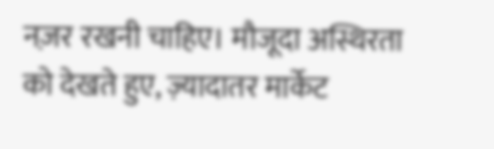नज़र रखनी चाहिए। मौजूदा अस्थिरता को देखते हुए, ज़्यादातर मार्केट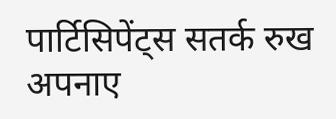पार्टिसिपेंट्स सतर्क रुख अपनाए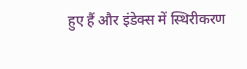हुए हैं और इंडेक्स में स्थिरीकरण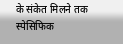के संकेत मिलने तक स्पेसिफिक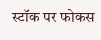स्टॉक पर फोकस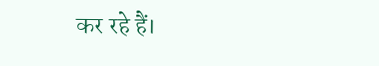कर रहे हैं।